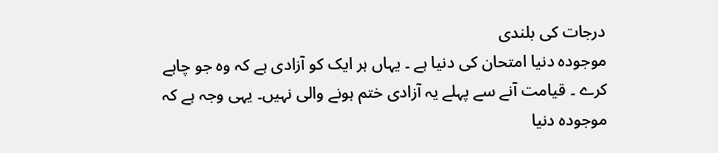درجات کی بلندی
موجودہ دنیا امتحان کی دنیا ہے ۔ یہاں ہر ایک کو آزادی ہے کہ وہ جو چاہے کرے ۔ قیامت آنے سے پہلے یہ آزادی ختم ہونے والی نہیں۔ یہی وجہ ہے کہ موجودہ دنیا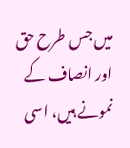میں جس طرح حق اور انصاف کے نمونے ہیں، اسی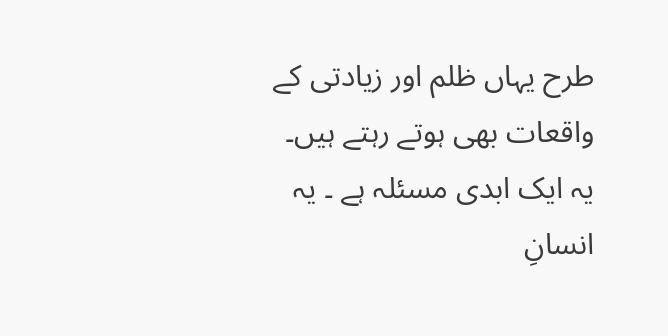طرح یہاں ظلم اور زیادتی کے واقعات بھی ہوتے رہتے ہیں۔
یہ ایک ابدی مسئلہ ہے ۔ یہ انسانِ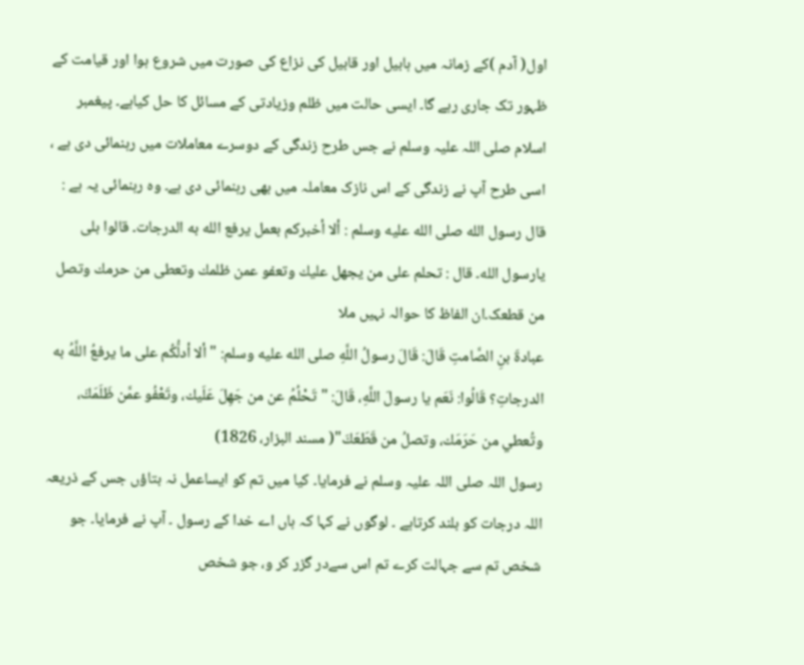اول( آدم )کے زمانہ میں ہابیل اور قابیل کی نزاع کی صورت میں شروع ہوا اور قیامت کے ظہور تک جاری رہے گا۔ ایسی حالت میں ظلم وزیادتی کے مسائل کا حل کیاہے۔ پیغمبر اسلام صلی اللہ علیہ وسلم نے جس طرح زندگی کے دوسرے معاملات میں رہنمائی دی ہے ، اسی طرح آپ نے زندگی کے اس نازک معاملہ میں بھی رہنمائی دی ہے۔ وہ رہنمائی یہ ہے :
قال رسول الله صلى الله عليه وسلم : ألا أخبركم بعمل يرفع الله به الدرجات۔ قالوا بلی يارسول الله۔ قال : تحلم على من يجھل عليك وتعفو عمن ظلمك وتعطى من حرمك وتصل من قطعک۔ان الفاظ کا حوالہ نہیں ملا
عبادةَ بنِ الصَّامتِ قَالَ: قَالَ رسولُ اللَّهِ صلى الله عليه وسلم: " ألا أدلُّكُم على ما يرفعُ اللَّهُ به الدرجاتِ؟ قَالُوا: نَعَم يا رسولَ اللَّهِ، قَالَ: "تَحْلُمُ عن من جَهِلَ عَلَيك، وتَعْفُو عمَّن ظَلَمَكَ، وتُعطي من حَرَمَك، وتصلُ من قَطَعَكَ"( مسند البزار، 1826)
رسول اللہ صلی اللہ علیہ وسلم نے فرمایا۔ کیا میں تم کو ایساعمل نہ بتاؤں جس کے ذریعہ اللہ درجات کو بلند کرتاہے ۔ لوگوں نے کہا کہ ہاں اے خدا کے رسول ۔ آپ نے فرمایا۔ جو شخص تم سے جہالت کرے تم اس سےدر گزر کر و، جو شخص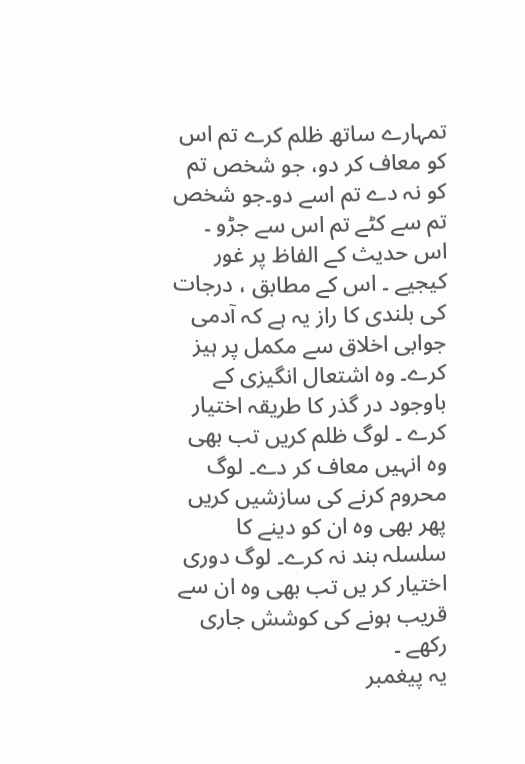تمہارے ساتھ ظلم کرے تم اس کو معاف کر دو، جو شخص تم کو نہ دے تم اسے دو۔جو شخص تم سے کٹے تم اس سے جڑو ۔
اس حدیث کے الفاظ پر غور کیجیے ۔ اس کے مطابق ، درجات کی بلندی کا راز یہ ہے کہ آدمی جوابی اخلاق سے مکمل پر ہیز کرے۔ وہ اشتعال انگیزی کے باوجود در گذر کا طریقہ اختیار کرے ۔ لوگ ظلم کریں تب بھی وہ انہیں معاف کر دے۔ لوگ محروم کرنے کی سازشیں کریں پھر بھی وہ ان کو دینے کا سلسلہ بند نہ کرے۔ لوگ دوری اختیار کر یں تب بھی وہ ان سے قریب ہونے کی کوشش جاری رکھے ۔
یہ پیغمبر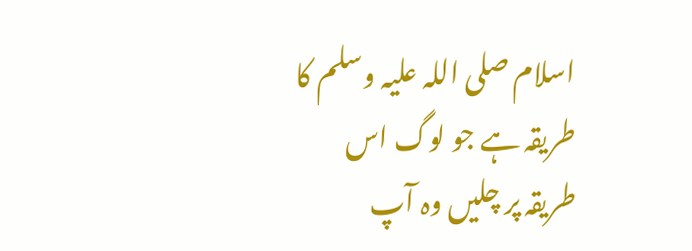اسلام صلی اللہ علیہ وسلم کا طریقہ ہے جو لوگ اس طریقہ پر چلیں وہ آپ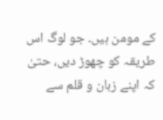کے مومن ہیں۔ جو لوگ اس طریقہ کو چھوڑ دیں، حتیٰ کہ اپنے زبان و قلم سے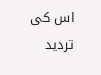اس کی تردید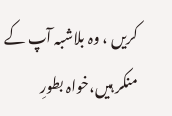کریں ، وہ بلاشبہ آپ کے منکر ہیں،خواہ بطورِ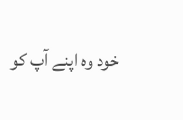خود وہ اپنے آپ کو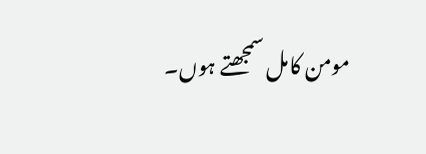مومن کامل سمجھتے ہوں۔